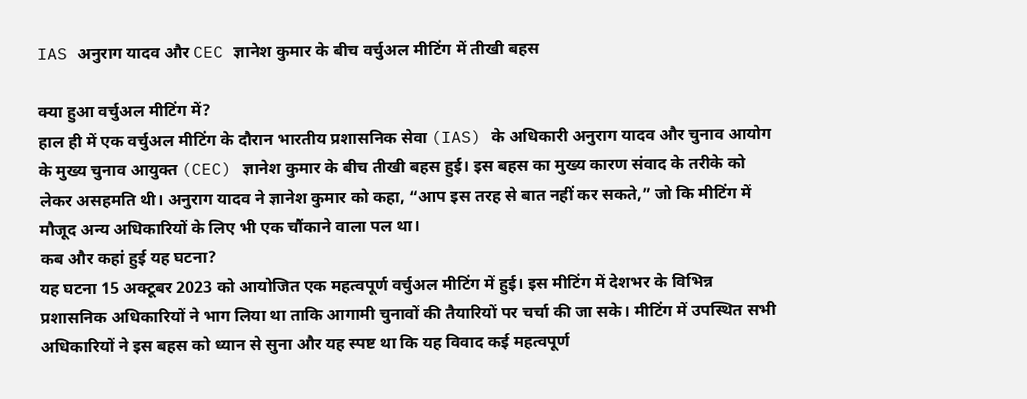IAS अनुराग यादव और CEC ज्ञानेश कुमार के बीच वर्चुअल मीटिंग में तीखी बहस

क्या हुआ वर्चुअल मीटिंग में?
हाल ही में एक वर्चुअल मीटिंग के दौरान भारतीय प्रशासनिक सेवा (IAS) के अधिकारी अनुराग यादव और चुनाव आयोग के मुख्य चुनाव आयुक्त (CEC) ज्ञानेश कुमार के बीच तीखी बहस हुई। इस बहस का मुख्य कारण संवाद के तरीके को लेकर असहमति थी। अनुराग यादव ने ज्ञानेश कुमार को कहा, “आप इस तरह से बात नहीं कर सकते,” जो कि मीटिंग में मौजूद अन्य अधिकारियों के लिए भी एक चौंकाने वाला पल था।
कब और कहां हुई यह घटना?
यह घटना 15 अक्टूबर 2023 को आयोजित एक महत्वपूर्ण वर्चुअल मीटिंग में हुई। इस मीटिंग में देशभर के विभिन्न प्रशासनिक अधिकारियों ने भाग लिया था ताकि आगामी चुनावों की तैयारियों पर चर्चा की जा सके। मीटिंग में उपस्थित सभी अधिकारियों ने इस बहस को ध्यान से सुना और यह स्पष्ट था कि यह विवाद कई महत्वपूर्ण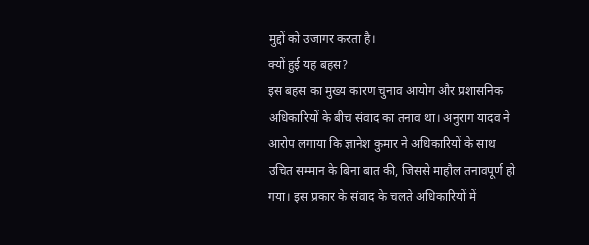मुद्दों को उजागर करता है।
क्यों हुई यह बहस?
इस बहस का मुख्य कारण चुनाव आयोग और प्रशासनिक अधिकारियों के बीच संवाद का तनाव था। अनुराग यादव ने आरोप लगाया कि ज्ञानेश कुमार ने अधिकारियों के साथ उचित सम्मान के बिना बात की, जिससे माहौल तनावपूर्ण हो गया। इस प्रकार के संवाद के चलते अधिकारियों में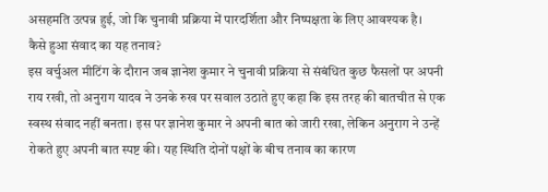असहमति उत्पन्न हुई, जो कि चुनावी प्रक्रिया में पारदर्शिता और निष्पक्षता के लिए आवश्यक है।
कैसे हुआ संवाद का यह तनाव?
इस वर्चुअल मीटिंग के दौरान जब ज्ञानेश कुमार ने चुनावी प्रक्रिया से संबंधित कुछ फैसलों पर अपनी राय रखी, तो अनुराग यादव ने उनके रुख पर सवाल उठाते हुए कहा कि इस तरह की बातचीत से एक स्वस्थ संवाद नहीं बनता। इस पर ज्ञानेश कुमार ने अपनी बात को जारी रखा, लेकिन अनुराग ने उन्हें रोकते हुए अपनी बात स्पष्ट की। यह स्थिति दोनों पक्षों के बीच तनाव का कारण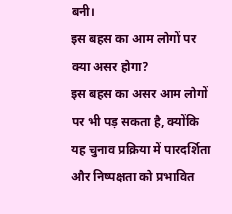बनी।
इस बहस का आम लोगों पर क्या असर होगा?
इस बहस का असर आम लोगों पर भी पड़ सकता है, क्योंकि यह चुनाव प्रक्रिया में पारदर्शिता और निष्पक्षता को प्रभावित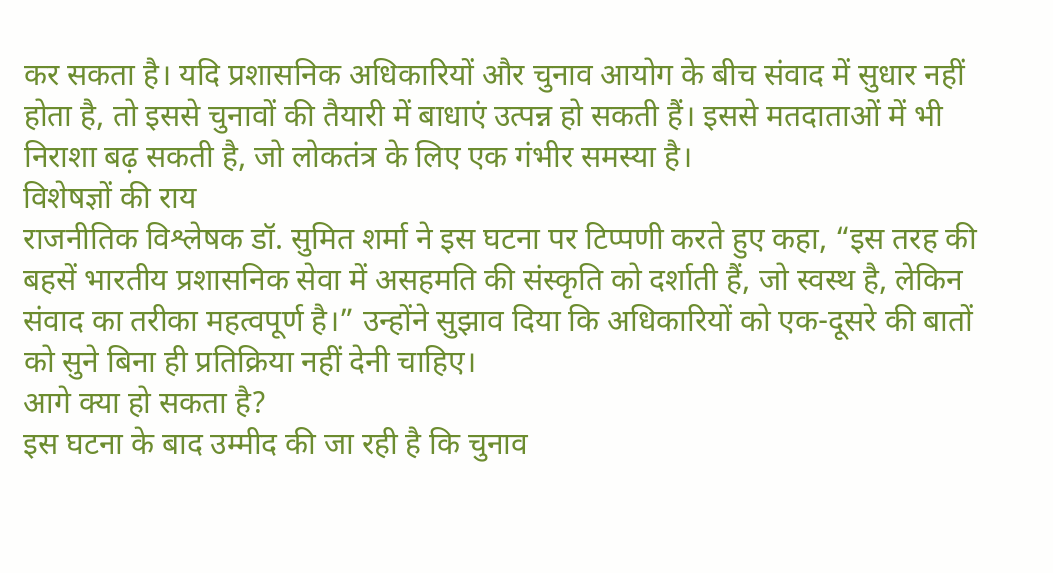कर सकता है। यदि प्रशासनिक अधिकारियों और चुनाव आयोग के बीच संवाद में सुधार नहीं होता है, तो इससे चुनावों की तैयारी में बाधाएं उत्पन्न हो सकती हैं। इससे मतदाताओं में भी निराशा बढ़ सकती है, जो लोकतंत्र के लिए एक गंभीर समस्या है।
विशेषज्ञों की राय
राजनीतिक विश्लेषक डॉ. सुमित शर्मा ने इस घटना पर टिप्पणी करते हुए कहा, “इस तरह की बहसें भारतीय प्रशासनिक सेवा में असहमति की संस्कृति को दर्शाती हैं, जो स्वस्थ है, लेकिन संवाद का तरीका महत्वपूर्ण है।” उन्होंने सुझाव दिया कि अधिकारियों को एक-दूसरे की बातों को सुने बिना ही प्रतिक्रिया नहीं देनी चाहिए।
आगे क्या हो सकता है?
इस घटना के बाद उम्मीद की जा रही है कि चुनाव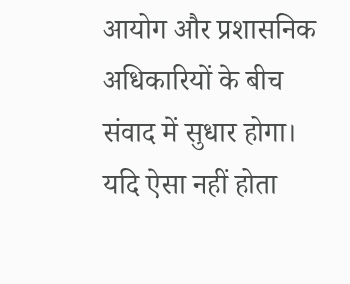आयोग और प्रशासनिक अधिकारियों के बीच संवाद में सुधार होगा। यदि ऐसा नहीं होता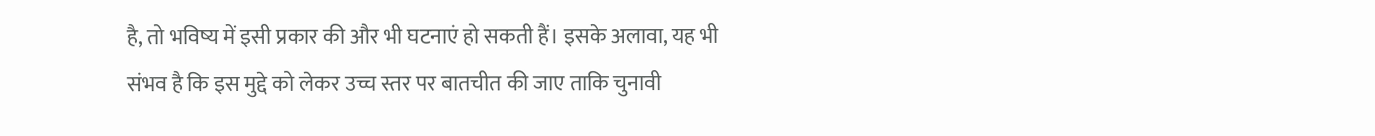है, तो भविष्य में इसी प्रकार की और भी घटनाएं हो सकती हैं। इसके अलावा, यह भी संभव है कि इस मुद्दे को लेकर उच्च स्तर पर बातचीत की जाए ताकि चुनावी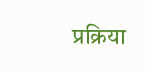प्रक्रिया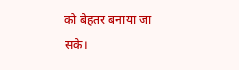को बेहतर बनाया जा सके।